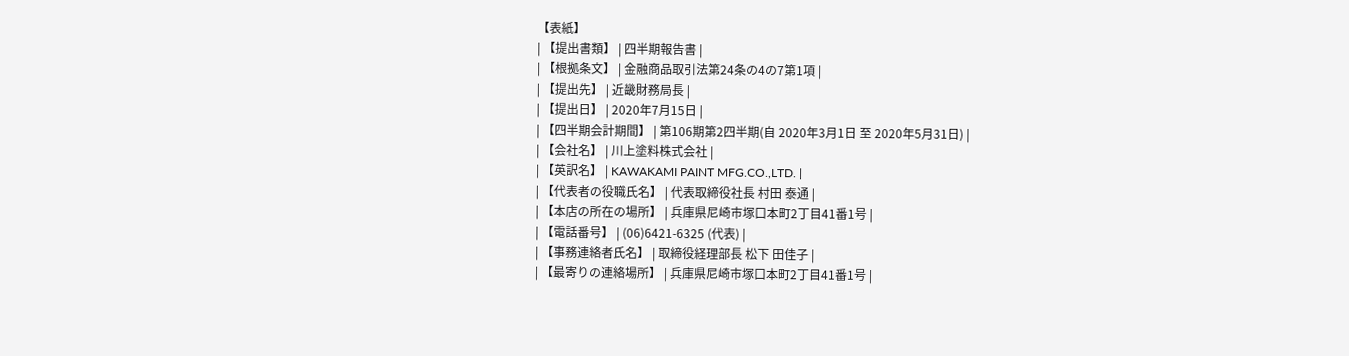【表紙】
| 【提出書類】 | 四半期報告書 |
| 【根拠条文】 | 金融商品取引法第24条の4の7第1項 |
| 【提出先】 | 近畿財務局長 |
| 【提出日】 | 2020年7月15日 |
| 【四半期会計期間】 | 第106期第2四半期(自 2020年3月1日 至 2020年5月31日) |
| 【会社名】 | 川上塗料株式会社 |
| 【英訳名】 | KAWAKAMI PAINT MFG.CO.,LTD. |
| 【代表者の役職氏名】 | 代表取締役社長 村田 泰通 |
| 【本店の所在の場所】 | 兵庫県尼崎市塚口本町2丁目41番1号 |
| 【電話番号】 | (06)6421-6325 (代表) |
| 【事務連絡者氏名】 | 取締役経理部長 松下 田佳子 |
| 【最寄りの連絡場所】 | 兵庫県尼崎市塚口本町2丁目41番1号 |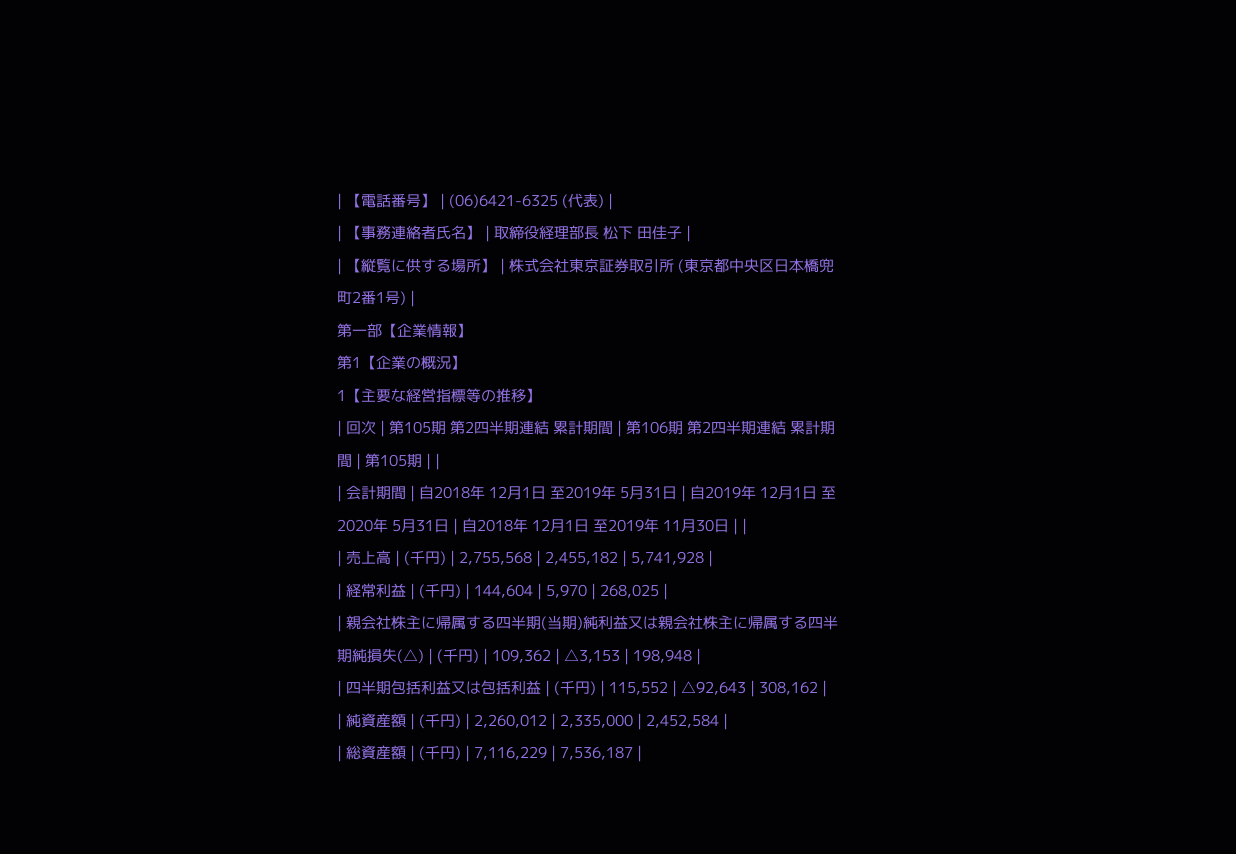| 【電話番号】 | (06)6421-6325 (代表) |
| 【事務連絡者氏名】 | 取締役経理部長 松下 田佳子 |
| 【縦覧に供する場所】 | 株式会社東京証券取引所 (東京都中央区日本橋兜町2番1号) |
第一部【企業情報】
第1【企業の概況】
1【主要な経営指標等の推移】
| 回次 | 第105期 第2四半期連結 累計期間 | 第106期 第2四半期連結 累計期間 | 第105期 | |
| 会計期間 | 自2018年 12月1日 至2019年 5月31日 | 自2019年 12月1日 至2020年 5月31日 | 自2018年 12月1日 至2019年 11月30日 | |
| 売上高 | (千円) | 2,755,568 | 2,455,182 | 5,741,928 |
| 経常利益 | (千円) | 144,604 | 5,970 | 268,025 |
| 親会社株主に帰属する四半期(当期)純利益又は親会社株主に帰属する四半期純損失(△) | (千円) | 109,362 | △3,153 | 198,948 |
| 四半期包括利益又は包括利益 | (千円) | 115,552 | △92,643 | 308,162 |
| 純資産額 | (千円) | 2,260,012 | 2,335,000 | 2,452,584 |
| 総資産額 | (千円) | 7,116,229 | 7,536,187 |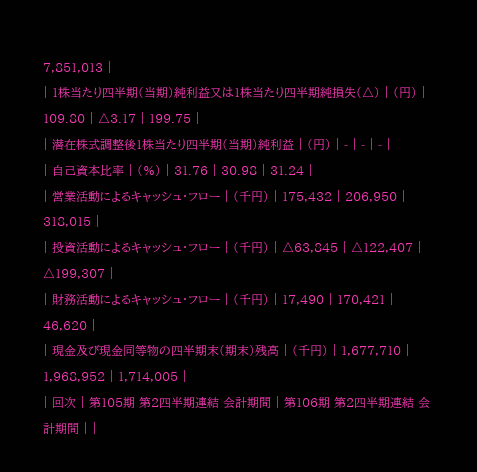7,851,013 |
| 1株当たり四半期(当期)純利益又は1株当たり四半期純損失(△) | (円) | 109.80 | △3.17 | 199.75 |
| 潜在株式調整後1株当たり四半期(当期)純利益 | (円) | - | - | - |
| 自己資本比率 | (%) | 31.76 | 30.98 | 31.24 |
| 営業活動によるキャッシュ・フロー | (千円) | 175,432 | 206,950 | 318,015 |
| 投資活動によるキャッシュ・フロー | (千円) | △63,845 | △122,407 | △199,307 |
| 財務活動によるキャッシュ・フロー | (千円) | 17,490 | 170,421 | 46,620 |
| 現金及び現金同等物の四半期末(期末)残高 | (千円) | 1,677,710 | 1,968,952 | 1,714,005 |
| 回次 | 第105期 第2四半期連結 会計期間 | 第106期 第2四半期連結 会計期間 | |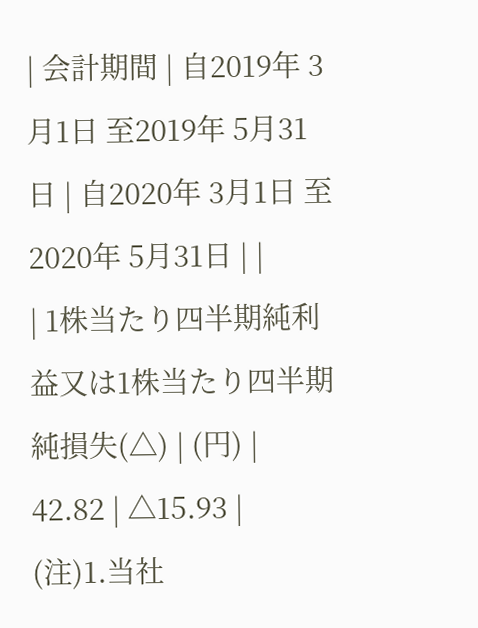| 会計期間 | 自2019年 3月1日 至2019年 5月31日 | 自2020年 3月1日 至2020年 5月31日 | |
| 1株当たり四半期純利益又は1株当たり四半期純損失(△) | (円) | 42.82 | △15.93 |
(注)1.当社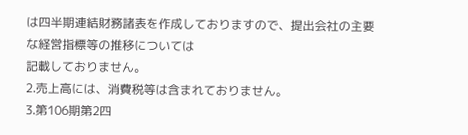は四半期連結財務諸表を作成しておりますので、提出会社の主要な経営指標等の推移については
記載しておりません。
2.売上高には、消費税等は含まれておりません。
3.第106期第2四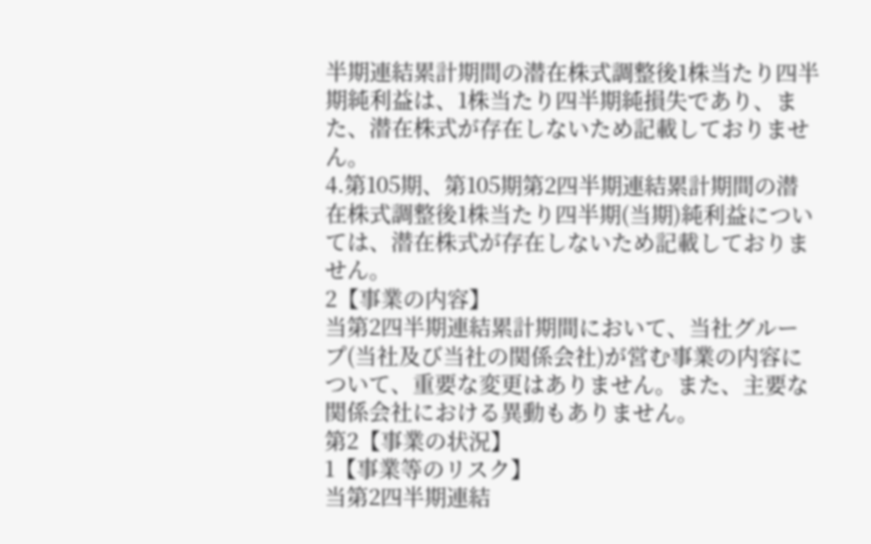半期連結累計期間の潜在株式調整後1株当たり四半期純利益は、1株当たり四半期純損失であり、また、潜在株式が存在しないため記載しておりません。
4.第105期、第105期第2四半期連結累計期間の潜在株式調整後1株当たり四半期(当期)純利益については、潜在株式が存在しないため記載しておりません。
2【事業の内容】
当第2四半期連結累計期間において、当社グループ(当社及び当社の関係会社)が営む事業の内容について、重要な変更はありません。また、主要な関係会社における異動もありません。
第2【事業の状況】
1【事業等のリスク】
当第2四半期連結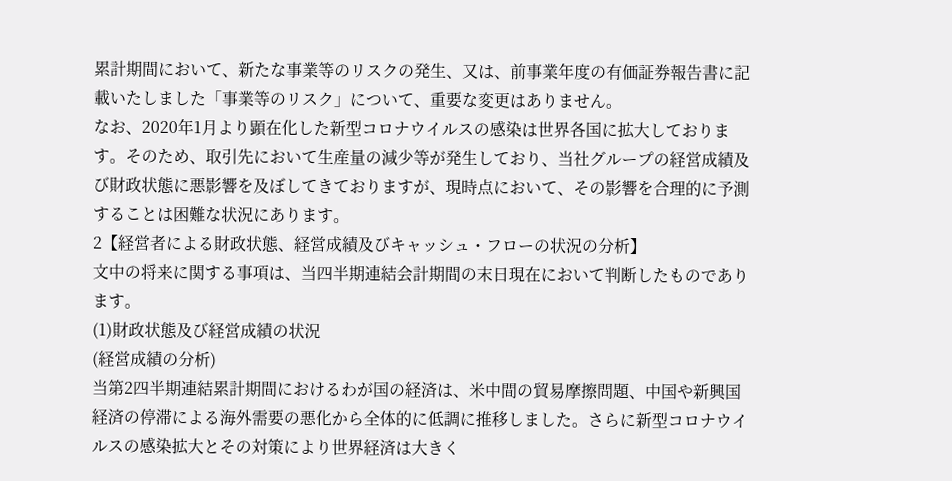累計期間において、新たな事業等のリスクの発生、又は、前事業年度の有価証券報告書に記載いたしました「事業等のリスク」について、重要な変更はありません。
なお、2020年1月より顕在化した新型コロナウイルスの感染は世界各国に拡大しております。そのため、取引先において生産量の減少等が発生しており、当社グループの経営成績及び財政状態に悪影響を及ぼしてきておりますが、現時点において、その影響を合理的に予測することは困難な状況にあります。
2【経営者による財政状態、経営成績及びキャッシュ・フローの状況の分析】
文中の将来に関する事項は、当四半期連結会計期間の末日現在において判断したものであります。
(1)財政状態及び経営成績の状況
(経営成績の分析)
当第2四半期連結累計期間におけるわが国の経済は、米中間の貿易摩擦問題、中国や新興国経済の停滞による海外需要の悪化から全体的に低調に推移しました。さらに新型コロナウイルスの感染拡大とその対策により世界経済は大きく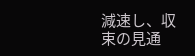減速し、収束の見通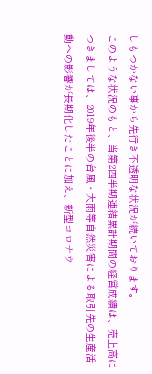しもつかない事から先行き不透明な状況が続いております。
このような状況のもと、当第2四半期連結累計期間の経営成績は、売上高につきましては、2019年後半の台風・大雨等自然災害による取引先の生産活動への影響が長期化したことに加え、新型コロナウ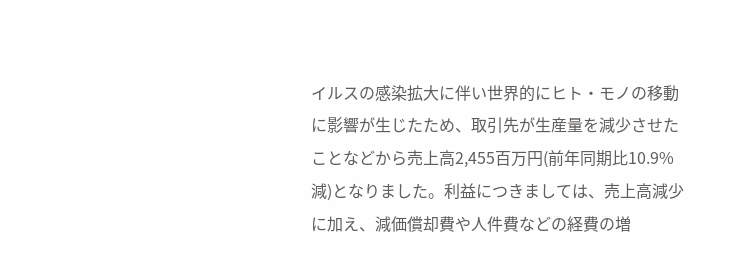イルスの感染拡大に伴い世界的にヒト・モノの移動に影響が生じたため、取引先が生産量を減少させたことなどから売上高2,455百万円(前年同期比10.9%減)となりました。利益につきましては、売上高減少に加え、減価償却費や人件費などの経費の増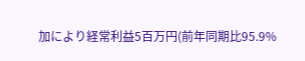加により経常利益5百万円(前年同期比95.9%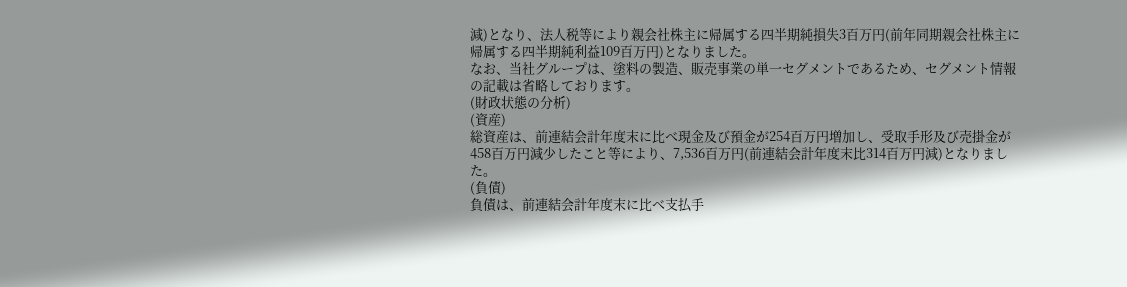減)となり、法人税等により親会社株主に帰属する四半期純損失3百万円(前年同期親会社株主に帰属する四半期純利益109百万円)となりました。
なお、当社グループは、塗料の製造、販売事業の単一セグメントであるため、セグメント情報の記載は省略しております。
(財政状態の分析)
(資産)
総資産は、前連結会計年度末に比べ現金及び預金が254百万円増加し、受取手形及び売掛金が458百万円減少したこと等により、7,536百万円(前連結会計年度末比314百万円減)となりました。
(負債)
負債は、前連結会計年度末に比べ支払手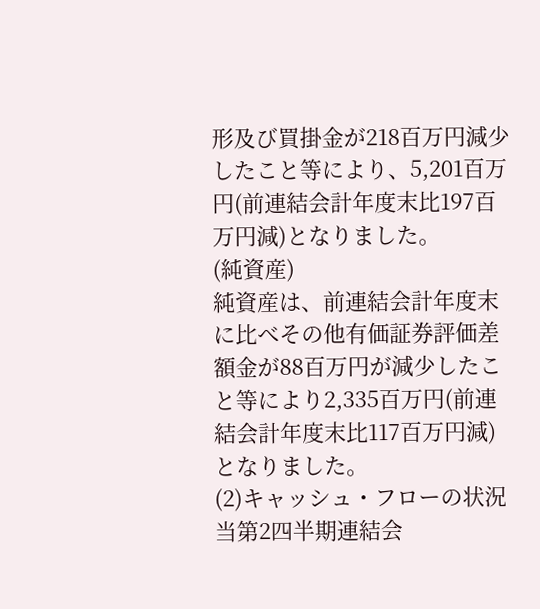形及び買掛金が218百万円減少したこと等により、5,201百万円(前連結会計年度末比197百万円減)となりました。
(純資産)
純資産は、前連結会計年度末に比べその他有価証券評価差額金が88百万円が減少したこと等により2,335百万円(前連結会計年度末比117百万円減)となりました。
(2)キャッシュ・フローの状況
当第2四半期連結会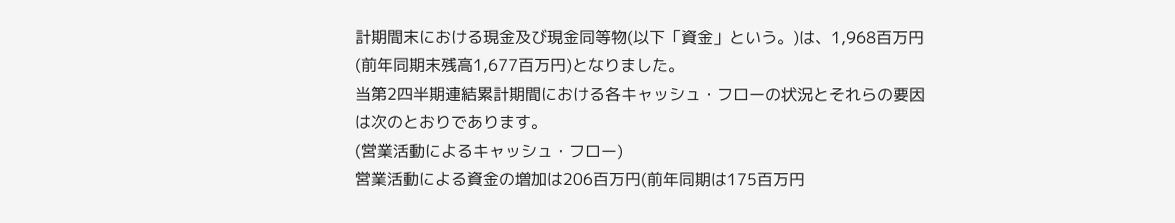計期間末における現金及び現金同等物(以下「資金」という。)は、1,968百万円(前年同期末残高1,677百万円)となりました。
当第2四半期連結累計期間における各キャッシュ・フローの状況とそれらの要因は次のとおりであります。
(営業活動によるキャッシュ・フロー)
営業活動による資金の増加は206百万円(前年同期は175百万円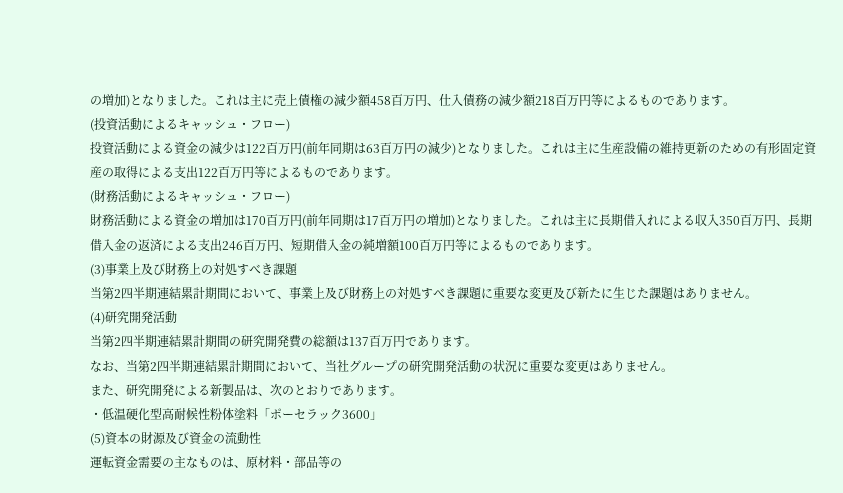の増加)となりました。これは主に売上債権の減少額458百万円、仕入債務の減少額218百万円等によるものであります。
(投資活動によるキャッシュ・フロー)
投資活動による資金の減少は122百万円(前年同期は63百万円の減少)となりました。これは主に生産設備の維持更新のための有形固定資産の取得による支出122百万円等によるものであります。
(財務活動によるキャッシュ・フロー)
財務活動による資金の増加は170百万円(前年同期は17百万円の増加)となりました。これは主に長期借入れによる収入350百万円、長期借入金の返済による支出246百万円、短期借入金の純増額100百万円等によるものであります。
(3)事業上及び財務上の対処すべき課題
当第2四半期連結累計期間において、事業上及び財務上の対処すべき課題に重要な変更及び新たに生じた課題はありません。
(4)研究開発活動
当第2四半期連結累計期間の研究開発費の総額は137百万円であります。
なお、当第2四半期連結累計期間において、当社グループの研究開発活動の状況に重要な変更はありません。
また、研究開発による新製品は、次のとおりであります。
・低温硬化型高耐候性粉体塗料「ポーセラック3600」
(5)資本の財源及び資金の流動性
運転資金需要の主なものは、原材料・部品等の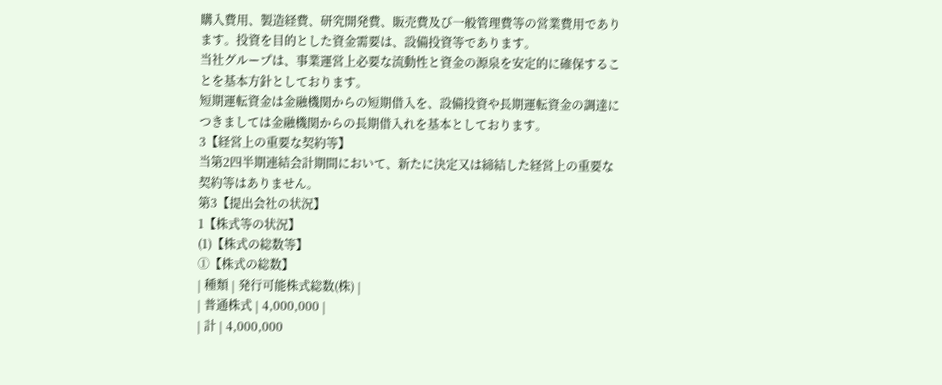購入費用、製造経費、研究開発費、販売費及び一般管理費等の営業費用であります。投資を目的とした資金需要は、設備投資等であります。
当社グループは、事業運営上必要な流動性と資金の源泉を安定的に確保することを基本方針としております。
短期運転資金は金融機関からの短期借入を、設備投資や長期運転資金の調達につきましては金融機関からの長期借入れを基本としております。
3【経営上の重要な契約等】
当第2四半期連結会計期間において、新たに決定又は締結した経営上の重要な契約等はありません。
第3【提出会社の状況】
1【株式等の状況】
(1)【株式の総数等】
①【株式の総数】
| 種類 | 発行可能株式総数(株) |
| 普通株式 | 4,000,000 |
| 計 | 4,000,000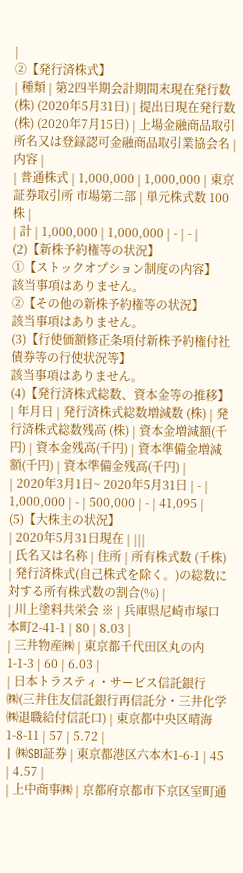|
②【発行済株式】
| 種類 | 第2四半期会計期間末現在発行数(株) (2020年5月31日) | 提出日現在発行数(株) (2020年7月15日) | 上場金融商品取引所名又は登録認可金融商品取引業協会名 | 内容 |
| 普通株式 | 1,000,000 | 1,000,000 | 東京証券取引所 市場第二部 | 単元株式数 100株 |
| 計 | 1,000,000 | 1,000,000 | - | - |
(2)【新株予約権等の状況】
①【ストックオプション制度の内容】
該当事項はありません。
②【その他の新株予約権等の状況】
該当事項はありません。
(3)【行使価額修正条項付新株予約権付社債券等の行使状況等】
該当事項はありません。
(4)【発行済株式総数、資本金等の推移】
| 年月日 | 発行済株式総数増減数 (株) | 発行済株式総数残高 (株) | 資本金増減額(千円) | 資本金残高(千円) | 資本準備金増減額(千円) | 資本準備金残高(千円) |
| 2020年3月1日~ 2020年5月31日 | - | 1,000,000 | - | 500,000 | - | 41,095 |
(5)【大株主の状況】
| 2020年5月31日現在 | |||
| 氏名又は名称 | 住所 | 所有株式数 (千株) | 発行済株式(自己株式を除く。)の総数に対する所有株式数の割合(%) |
| 川上塗料共栄会 ※ | 兵庫県尼崎市塚口本町2-41-1 | 80 | 8.03 |
| 三井物産㈱ | 東京都千代田区丸の内1-1-3 | 60 | 6.03 |
| 日本トラスティ・サービス信託銀行㈱(三井住友信託銀行再信託分・三井化学㈱退職給付信託口) | 東京都中央区晴海1-8-11 | 57 | 5.72 |
| ㈱SBI証券 | 東京都港区六本木1-6-1 | 45 | 4.57 |
| 上中商事㈱ | 京都府京都市下京区室町通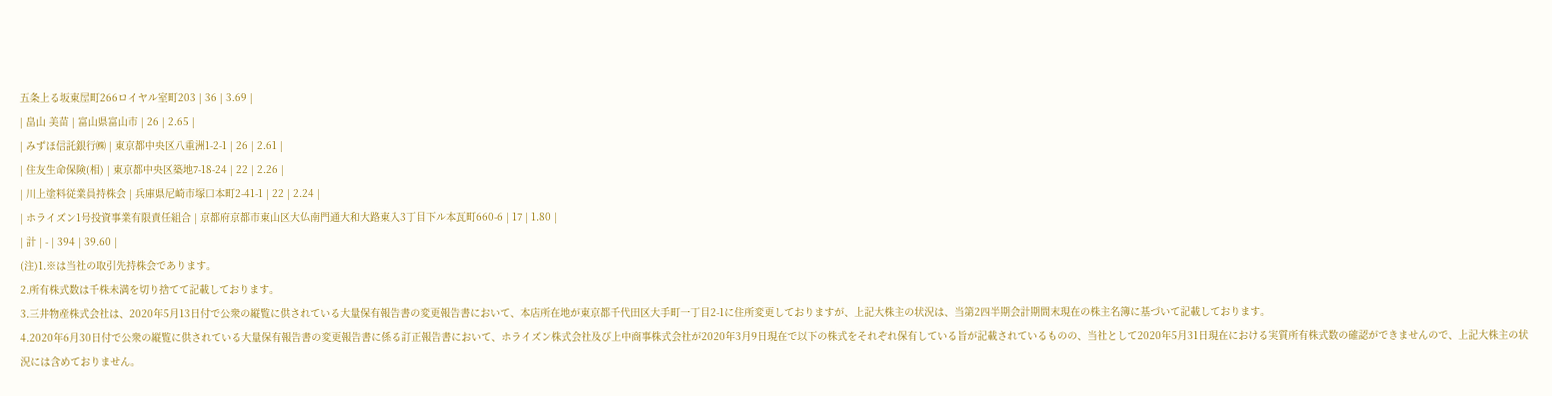五条上る坂東屋町266ロイヤル室町203 | 36 | 3.69 |
| 畠山 美苗 | 富山県富山市 | 26 | 2.65 |
| みずほ信託銀行㈱ | 東京都中央区八重洲1-2-1 | 26 | 2.61 |
| 住友生命保険(相) | 東京都中央区築地7-18-24 | 22 | 2.26 |
| 川上塗料従業員持株会 | 兵庫県尼崎市塚口本町2-41-1 | 22 | 2.24 |
| ホライズン1号投資事業有限責任組合 | 京都府京都市東山区大仏南門通大和大路東入3丁目下ル本瓦町660-6 | 17 | 1.80 |
| 計 | - | 394 | 39.60 |
(注)1.※は当社の取引先持株会であります。
2.所有株式数は千株未満を切り捨てて記載しております。
3.三井物産株式会社は、2020年5月13日付で公衆の縦覧に供されている大量保有報告書の変更報告書において、本店所在地が東京都千代田区大手町一丁目2-1に住所変更しておりますが、上記大株主の状況は、当第2四半期会計期間末現在の株主名簿に基づいて記載しております。
4.2020年6月30日付で公衆の縦覧に供されている大量保有報告書の変更報告書に係る訂正報告書において、ホライズン株式会社及び上中商事株式会社が2020年3月9日現在で以下の株式をそれぞれ保有している旨が記載されているものの、当社として2020年5月31日現在における実質所有株式数の確認ができませんので、上記大株主の状況には含めておりません。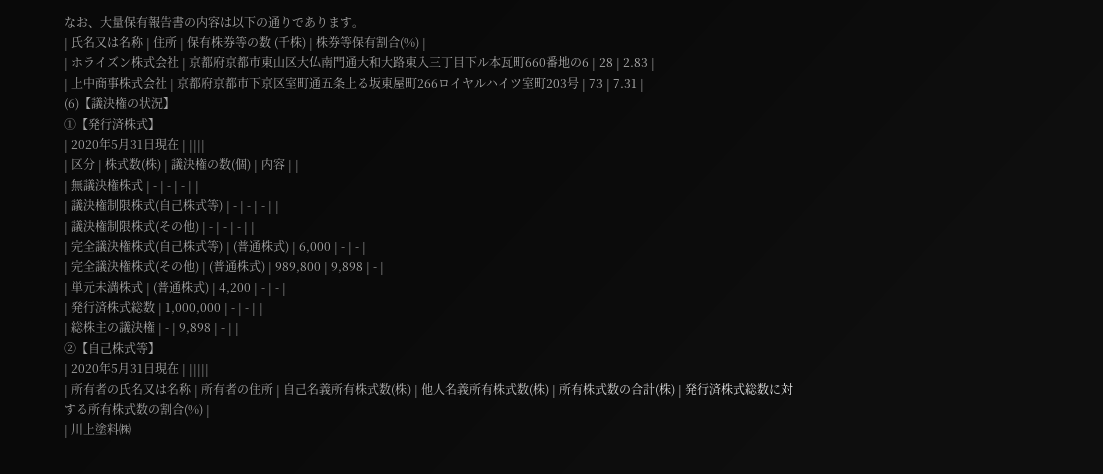なお、大量保有報告書の内容は以下の通りであります。
| 氏名又は名称 | 住所 | 保有株券等の数 (千株) | 株券等保有割合(%) |
| ホライズン株式会社 | 京都府京都市東山区大仏南門通大和大路東入三丁目下ル本瓦町660番地の6 | 28 | 2.83 |
| 上中商事株式会社 | 京都府京都市下京区室町通五条上る坂東屋町266ロイヤルハイツ室町203号 | 73 | 7.31 |
(6)【議決権の状況】
①【発行済株式】
| 2020年5月31日現在 | ||||
| 区分 | 株式数(株) | 議決権の数(個) | 内容 | |
| 無議決権株式 | - | - | - | |
| 議決権制限株式(自己株式等) | - | - | - | |
| 議決権制限株式(その他) | - | - | - | |
| 完全議決権株式(自己株式等) | (普通株式) | 6,000 | - | - |
| 完全議決権株式(その他) | (普通株式) | 989,800 | 9,898 | - |
| 単元未満株式 | (普通株式) | 4,200 | - | - |
| 発行済株式総数 | 1,000,000 | - | - | |
| 総株主の議決権 | - | 9,898 | - | |
②【自己株式等】
| 2020年5月31日現在 | |||||
| 所有者の氏名又は名称 | 所有者の住所 | 自己名義所有株式数(株) | 他人名義所有株式数(株) | 所有株式数の合計(株) | 発行済株式総数に対する所有株式数の割合(%) |
| 川上塗料㈱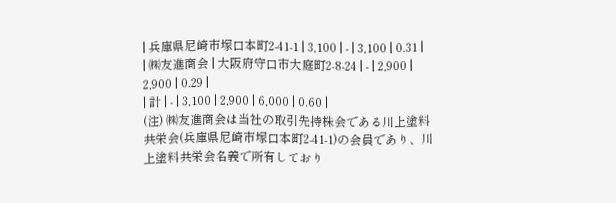| 兵庫県尼崎市塚口本町2-41-1 | 3,100 | - | 3,100 | 0.31 |
| ㈱友進商会 | 大阪府守口市大庭町2-8-24 | - | 2,900 | 2,900 | 0.29 |
| 計 | - | 3,100 | 2,900 | 6,000 | 0.60 |
(注) ㈱友進商会は当社の取引先持株会である川上塗料共栄会(兵庫県尼崎市塚口本町2-41-1)の会員であり、川上塗料共栄会名義で所有しており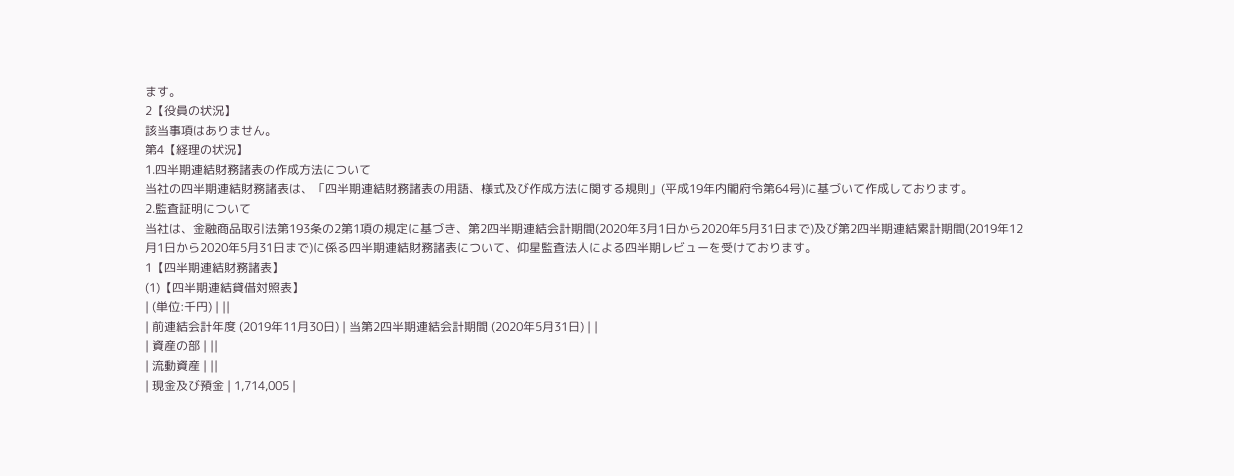ます。
2【役員の状況】
該当事項はありません。
第4【経理の状況】
1.四半期連結財務諸表の作成方法について
当社の四半期連結財務諸表は、「四半期連結財務諸表の用語、様式及び作成方法に関する規則」(平成19年内閣府令第64号)に基づいて作成しております。
2.監査証明について
当社は、金融商品取引法第193条の2第1項の規定に基づき、第2四半期連結会計期間(2020年3月1日から2020年5月31日まで)及び第2四半期連結累計期間(2019年12月1日から2020年5月31日まで)に係る四半期連結財務諸表について、仰星監査法人による四半期レビューを受けております。
1【四半期連結財務諸表】
(1)【四半期連結貸借対照表】
| (単位:千円) | ||
| 前連結会計年度 (2019年11月30日) | 当第2四半期連結会計期間 (2020年5月31日) | |
| 資産の部 | ||
| 流動資産 | ||
| 現金及び預金 | 1,714,005 |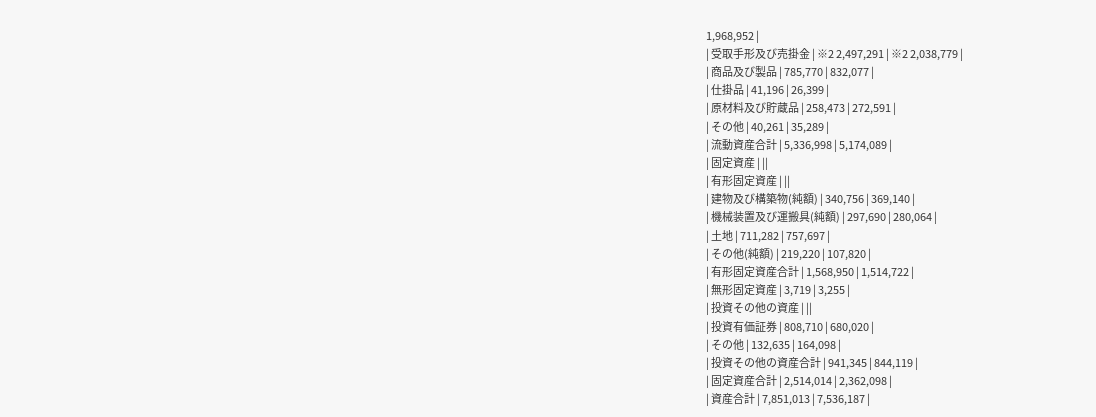1,968,952 |
| 受取手形及び売掛金 | ※2 2,497,291 | ※2 2,038,779 |
| 商品及び製品 | 785,770 | 832,077 |
| 仕掛品 | 41,196 | 26,399 |
| 原材料及び貯蔵品 | 258,473 | 272,591 |
| その他 | 40,261 | 35,289 |
| 流動資産合計 | 5,336,998 | 5,174,089 |
| 固定資産 | ||
| 有形固定資産 | ||
| 建物及び構築物(純額) | 340,756 | 369,140 |
| 機械装置及び運搬具(純額) | 297,690 | 280,064 |
| 土地 | 711,282 | 757,697 |
| その他(純額) | 219,220 | 107,820 |
| 有形固定資産合計 | 1,568,950 | 1,514,722 |
| 無形固定資産 | 3,719 | 3,255 |
| 投資その他の資産 | ||
| 投資有価証券 | 808,710 | 680,020 |
| その他 | 132,635 | 164,098 |
| 投資その他の資産合計 | 941,345 | 844,119 |
| 固定資産合計 | 2,514,014 | 2,362,098 |
| 資産合計 | 7,851,013 | 7,536,187 |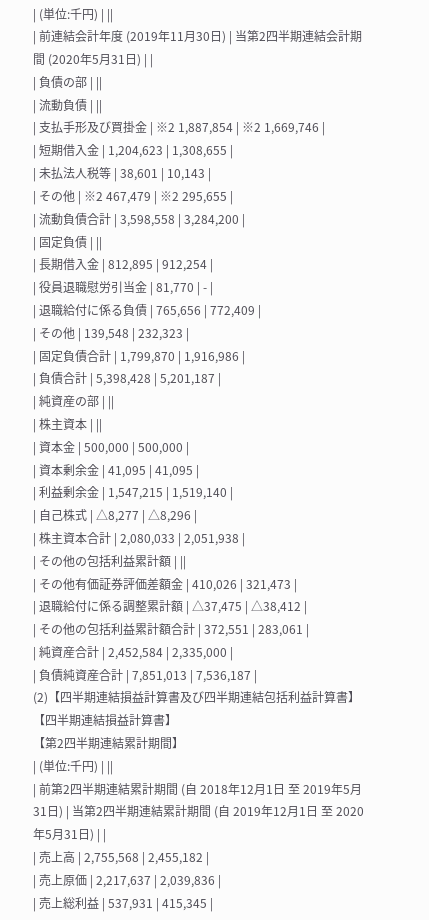| (単位:千円) | ||
| 前連結会計年度 (2019年11月30日) | 当第2四半期連結会計期間 (2020年5月31日) | |
| 負債の部 | ||
| 流動負債 | ||
| 支払手形及び買掛金 | ※2 1,887,854 | ※2 1,669,746 |
| 短期借入金 | 1,204,623 | 1,308,655 |
| 未払法人税等 | 38,601 | 10,143 |
| その他 | ※2 467,479 | ※2 295,655 |
| 流動負債合計 | 3,598,558 | 3,284,200 |
| 固定負債 | ||
| 長期借入金 | 812,895 | 912,254 |
| 役員退職慰労引当金 | 81,770 | - |
| 退職給付に係る負債 | 765,656 | 772,409 |
| その他 | 139,548 | 232,323 |
| 固定負債合計 | 1,799,870 | 1,916,986 |
| 負債合計 | 5,398,428 | 5,201,187 |
| 純資産の部 | ||
| 株主資本 | ||
| 資本金 | 500,000 | 500,000 |
| 資本剰余金 | 41,095 | 41,095 |
| 利益剰余金 | 1,547,215 | 1,519,140 |
| 自己株式 | △8,277 | △8,296 |
| 株主資本合計 | 2,080,033 | 2,051,938 |
| その他の包括利益累計額 | ||
| その他有価証券評価差額金 | 410,026 | 321,473 |
| 退職給付に係る調整累計額 | △37,475 | △38,412 |
| その他の包括利益累計額合計 | 372,551 | 283,061 |
| 純資産合計 | 2,452,584 | 2,335,000 |
| 負債純資産合計 | 7,851,013 | 7,536,187 |
(2)【四半期連結損益計算書及び四半期連結包括利益計算書】
【四半期連結損益計算書】
【第2四半期連結累計期間】
| (単位:千円) | ||
| 前第2四半期連結累計期間 (自 2018年12月1日 至 2019年5月31日) | 当第2四半期連結累計期間 (自 2019年12月1日 至 2020年5月31日) | |
| 売上高 | 2,755,568 | 2,455,182 |
| 売上原価 | 2,217,637 | 2,039,836 |
| 売上総利益 | 537,931 | 415,345 |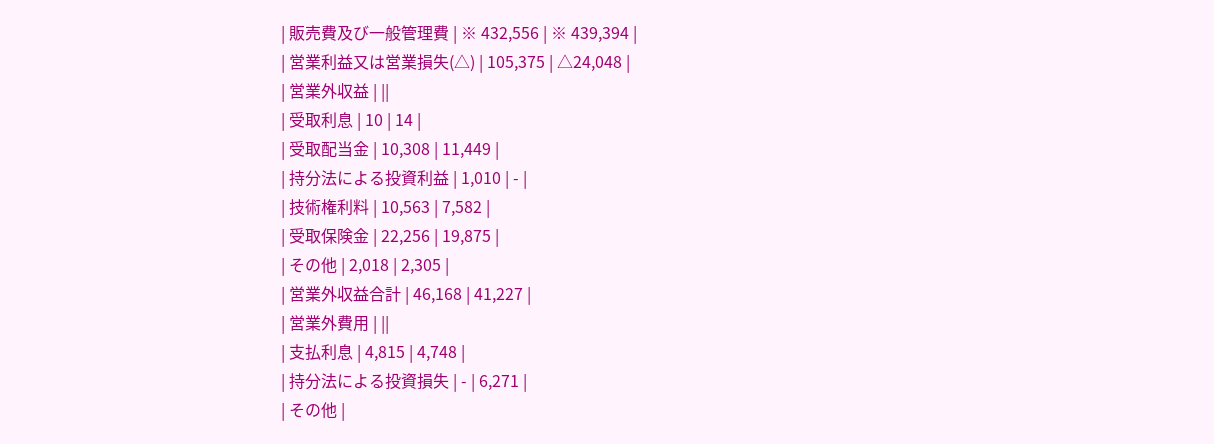| 販売費及び一般管理費 | ※ 432,556 | ※ 439,394 |
| 営業利益又は営業損失(△) | 105,375 | △24,048 |
| 営業外収益 | ||
| 受取利息 | 10 | 14 |
| 受取配当金 | 10,308 | 11,449 |
| 持分法による投資利益 | 1,010 | - |
| 技術権利料 | 10,563 | 7,582 |
| 受取保険金 | 22,256 | 19,875 |
| その他 | 2,018 | 2,305 |
| 営業外収益合計 | 46,168 | 41,227 |
| 営業外費用 | ||
| 支払利息 | 4,815 | 4,748 |
| 持分法による投資損失 | - | 6,271 |
| その他 |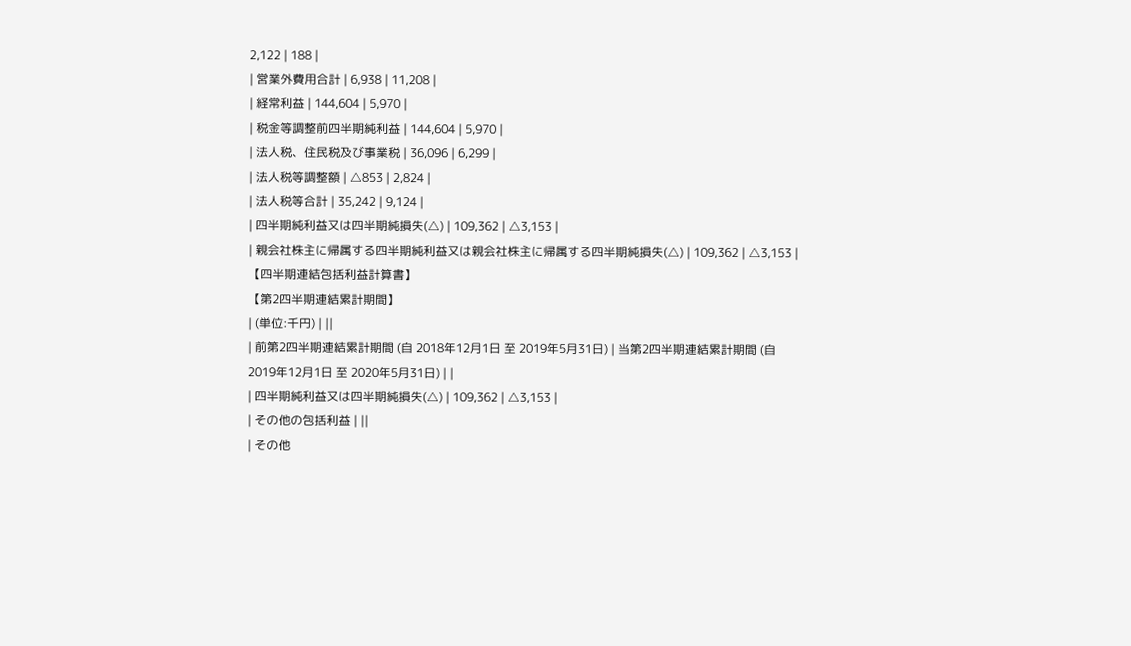2,122 | 188 |
| 営業外費用合計 | 6,938 | 11,208 |
| 経常利益 | 144,604 | 5,970 |
| 税金等調整前四半期純利益 | 144,604 | 5,970 |
| 法人税、住民税及び事業税 | 36,096 | 6,299 |
| 法人税等調整額 | △853 | 2,824 |
| 法人税等合計 | 35,242 | 9,124 |
| 四半期純利益又は四半期純損失(△) | 109,362 | △3,153 |
| 親会社株主に帰属する四半期純利益又は親会社株主に帰属する四半期純損失(△) | 109,362 | △3,153 |
【四半期連結包括利益計算書】
【第2四半期連結累計期間】
| (単位:千円) | ||
| 前第2四半期連結累計期間 (自 2018年12月1日 至 2019年5月31日) | 当第2四半期連結累計期間 (自 2019年12月1日 至 2020年5月31日) | |
| 四半期純利益又は四半期純損失(△) | 109,362 | △3,153 |
| その他の包括利益 | ||
| その他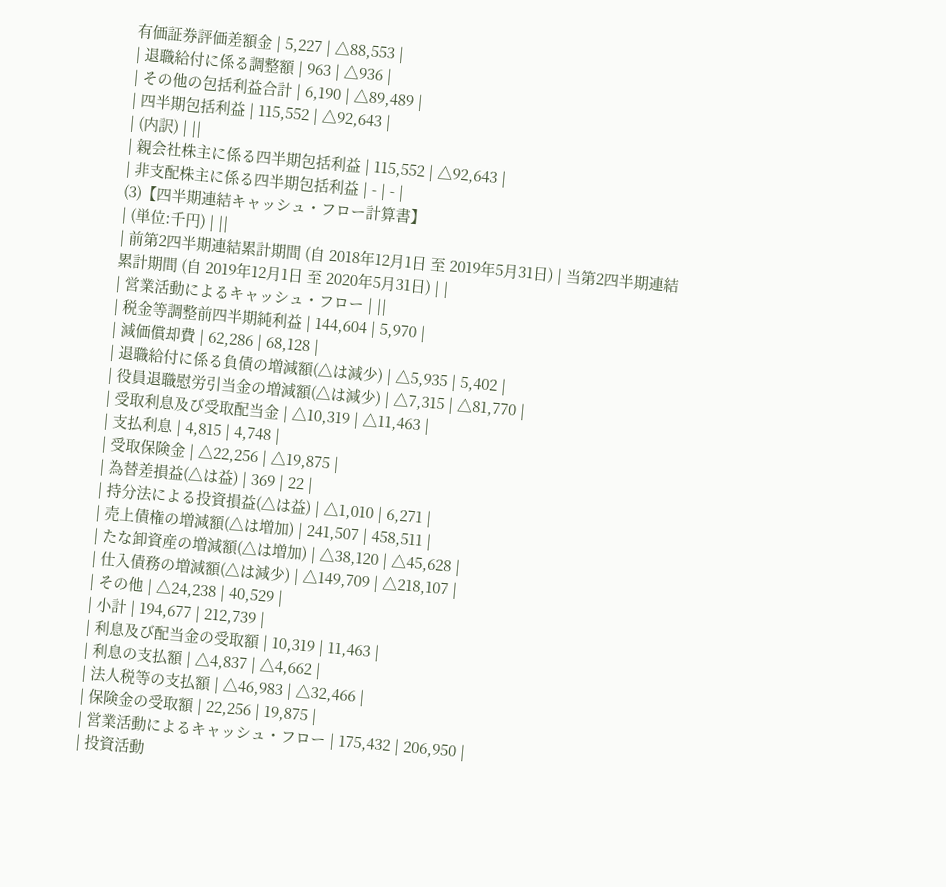有価証券評価差額金 | 5,227 | △88,553 |
| 退職給付に係る調整額 | 963 | △936 |
| その他の包括利益合計 | 6,190 | △89,489 |
| 四半期包括利益 | 115,552 | △92,643 |
| (内訳) | ||
| 親会社株主に係る四半期包括利益 | 115,552 | △92,643 |
| 非支配株主に係る四半期包括利益 | - | - |
(3)【四半期連結キャッシュ・フロー計算書】
| (単位:千円) | ||
| 前第2四半期連結累計期間 (自 2018年12月1日 至 2019年5月31日) | 当第2四半期連結累計期間 (自 2019年12月1日 至 2020年5月31日) | |
| 営業活動によるキャッシュ・フロー | ||
| 税金等調整前四半期純利益 | 144,604 | 5,970 |
| 減価償却費 | 62,286 | 68,128 |
| 退職給付に係る負債の増減額(△は減少) | △5,935 | 5,402 |
| 役員退職慰労引当金の増減額(△は減少) | △7,315 | △81,770 |
| 受取利息及び受取配当金 | △10,319 | △11,463 |
| 支払利息 | 4,815 | 4,748 |
| 受取保険金 | △22,256 | △19,875 |
| 為替差損益(△は益) | 369 | 22 |
| 持分法による投資損益(△は益) | △1,010 | 6,271 |
| 売上債権の増減額(△は増加) | 241,507 | 458,511 |
| たな卸資産の増減額(△は増加) | △38,120 | △45,628 |
| 仕入債務の増減額(△は減少) | △149,709 | △218,107 |
| その他 | △24,238 | 40,529 |
| 小計 | 194,677 | 212,739 |
| 利息及び配当金の受取額 | 10,319 | 11,463 |
| 利息の支払額 | △4,837 | △4,662 |
| 法人税等の支払額 | △46,983 | △32,466 |
| 保険金の受取額 | 22,256 | 19,875 |
| 営業活動によるキャッシュ・フロー | 175,432 | 206,950 |
| 投資活動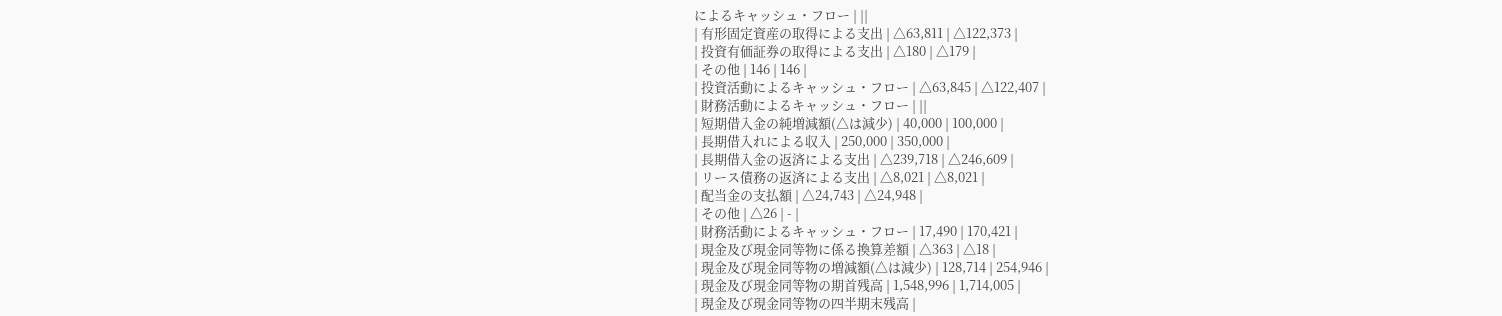によるキャッシュ・フロー | ||
| 有形固定資産の取得による支出 | △63,811 | △122,373 |
| 投資有価証券の取得による支出 | △180 | △179 |
| その他 | 146 | 146 |
| 投資活動によるキャッシュ・フロー | △63,845 | △122,407 |
| 財務活動によるキャッシュ・フロー | ||
| 短期借入金の純増減額(△は減少) | 40,000 | 100,000 |
| 長期借入れによる収入 | 250,000 | 350,000 |
| 長期借入金の返済による支出 | △239,718 | △246,609 |
| リース債務の返済による支出 | △8,021 | △8,021 |
| 配当金の支払額 | △24,743 | △24,948 |
| その他 | △26 | - |
| 財務活動によるキャッシュ・フロー | 17,490 | 170,421 |
| 現金及び現金同等物に係る換算差額 | △363 | △18 |
| 現金及び現金同等物の増減額(△は減少) | 128,714 | 254,946 |
| 現金及び現金同等物の期首残高 | 1,548,996 | 1,714,005 |
| 現金及び現金同等物の四半期末残高 |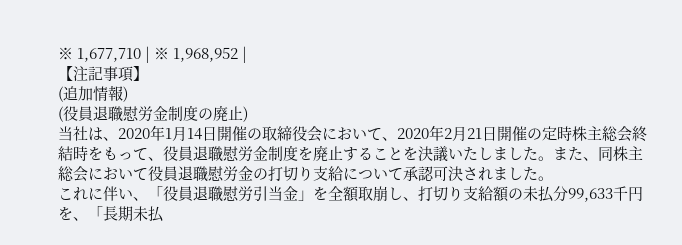※ 1,677,710 | ※ 1,968,952 |
【注記事項】
(追加情報)
(役員退職慰労金制度の廃止)
当社は、2020年1月14日開催の取締役会において、2020年2月21日開催の定時株主総会終結時をもって、役員退職慰労金制度を廃止することを決議いたしました。また、同株主総会において役員退職慰労金の打切り支給について承認可決されました。
これに伴い、「役員退職慰労引当金」を全額取崩し、打切り支給額の未払分99,633千円を、「長期未払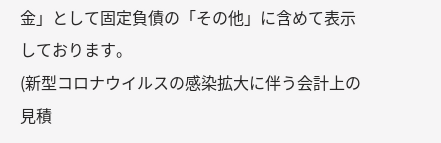金」として固定負債の「その他」に含めて表示しております。
(新型コロナウイルスの感染拡大に伴う会計上の見積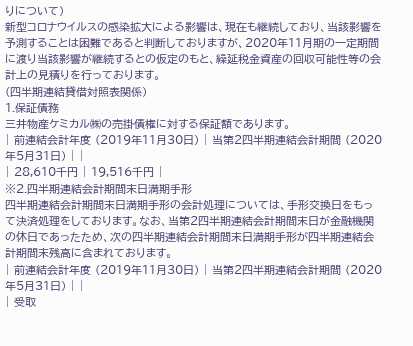りについて)
新型コロナウイルスの感染拡大による影響は、現在も継続しており、当該影響を予測することは困難であると判断しておりますが、2020年11月期の一定期間に渡り当該影響が継続するとの仮定のもと、繰延税金資産の回収可能性等の会計上の見積りを行っております。
(四半期連結貸借対照表関係)
1.保証債務
三井物産ケミカル㈱の売掛債権に対する保証額であります。
| 前連結会計年度 (2019年11月30日) | 当第2四半期連結会計期間 (2020年5月31日) | |
| 28,610千円 | 19,516千円 |
※2.四半期連結会計期間末日満期手形
四半期連結会計期間末日満期手形の会計処理については、手形交換日をもって決済処理をしております。なお、当第2四半期連結会計期間末日が金融機関の休日であったため、次の四半期連結会計期間末日満期手形が四半期連結会計期間末残高に含まれております。
| 前連結会計年度 (2019年11月30日) | 当第2四半期連結会計期間 (2020年5月31日) | |
| 受取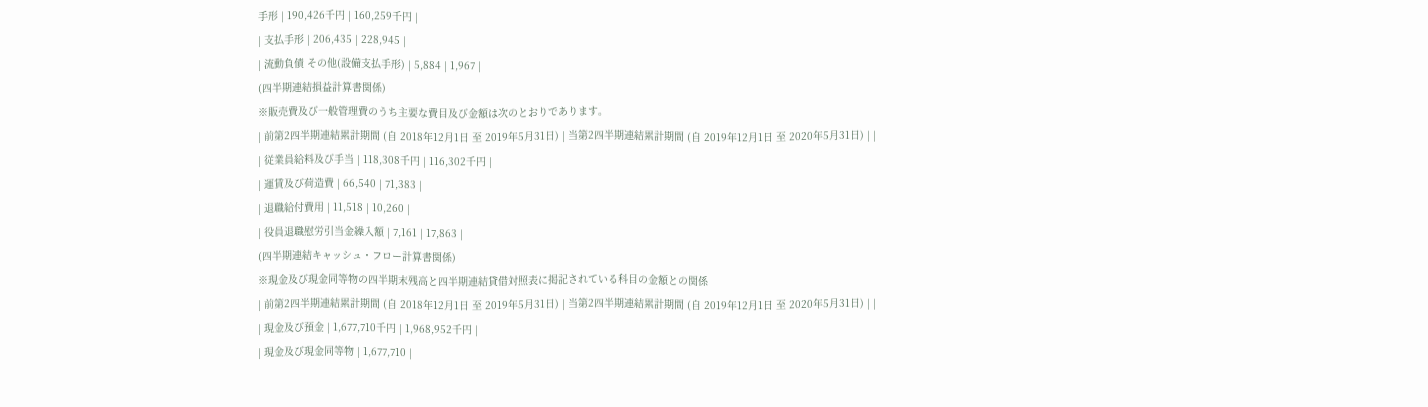手形 | 190,426千円 | 160,259千円 |
| 支払手形 | 206,435 | 228,945 |
| 流動負債 その他(設備支払手形) | 5,884 | 1,967 |
(四半期連結損益計算書関係)
※販売費及び一般管理費のうち主要な費目及び金額は次のとおりであります。
| 前第2四半期連結累計期間 (自 2018年12月1日 至 2019年5月31日) | 当第2四半期連結累計期間 (自 2019年12月1日 至 2020年5月31日) | |
| 従業員給料及び手当 | 118,308千円 | 116,302千円 |
| 運賃及び荷造費 | 66,540 | 71,383 |
| 退職給付費用 | 11,518 | 10,260 |
| 役員退職慰労引当金繰入額 | 7,161 | 17,863 |
(四半期連結キャッシュ・フロー計算書関係)
※現金及び現金同等物の四半期末残高と四半期連結貸借対照表に掲記されている科目の金額との関係
| 前第2四半期連結累計期間 (自 2018年12月1日 至 2019年5月31日) | 当第2四半期連結累計期間 (自 2019年12月1日 至 2020年5月31日) | |
| 現金及び預金 | 1,677,710千円 | 1,968,952千円 |
| 現金及び現金同等物 | 1,677,710 |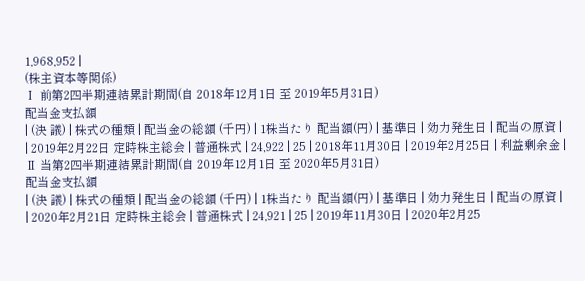1,968,952 |
(株主資本等関係)
Ⅰ 前第2四半期連結累計期間(自 2018年12月1日 至 2019年5月31日)
配当金支払額
| (決 議) | 株式の種類 | 配当金の総額 (千円) | 1株当たり 配当額(円) | 基準日 | 効力発生日 | 配当の原資 |
| 2019年2月22日 定時株主総会 | 普通株式 | 24,922 | 25 | 2018年11月30日 | 2019年2月25日 | 利益剰余金 |
Ⅱ 当第2四半期連結累計期間(自 2019年12月1日 至 2020年5月31日)
配当金支払額
| (決 議) | 株式の種類 | 配当金の総額 (千円) | 1株当たり 配当額(円) | 基準日 | 効力発生日 | 配当の原資 |
| 2020年2月21日 定時株主総会 | 普通株式 | 24,921 | 25 | 2019年11月30日 | 2020年2月25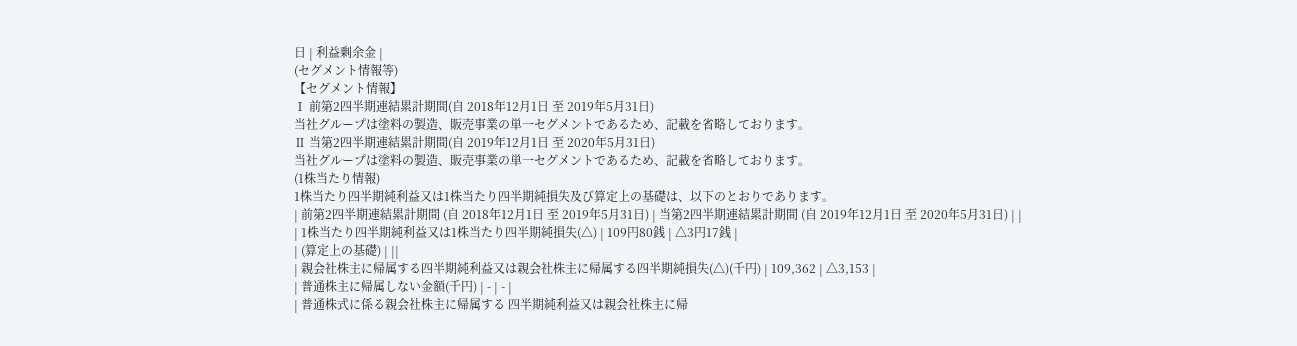日 | 利益剰余金 |
(セグメント情報等)
【セグメント情報】
Ⅰ 前第2四半期連結累計期間(自 2018年12月1日 至 2019年5月31日)
当社グループは塗料の製造、販売事業の単一セグメントであるため、記載を省略しております。
Ⅱ 当第2四半期連結累計期間(自 2019年12月1日 至 2020年5月31日)
当社グループは塗料の製造、販売事業の単一セグメントであるため、記載を省略しております。
(1株当たり情報)
1株当たり四半期純利益又は1株当たり四半期純損失及び算定上の基礎は、以下のとおりであります。
| 前第2四半期連結累計期間 (自 2018年12月1日 至 2019年5月31日) | 当第2四半期連結累計期間 (自 2019年12月1日 至 2020年5月31日) | |
| 1株当たり四半期純利益又は1株当たり四半期純損失(△) | 109円80銭 | △3円17銭 |
| (算定上の基礎) | ||
| 親会社株主に帰属する四半期純利益又は親会社株主に帰属する四半期純損失(△)(千円) | 109,362 | △3,153 |
| 普通株主に帰属しない金額(千円) | - | - |
| 普通株式に係る親会社株主に帰属する 四半期純利益又は親会社株主に帰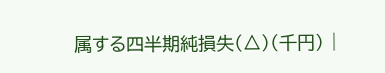属する四半期純損失(△)(千円) |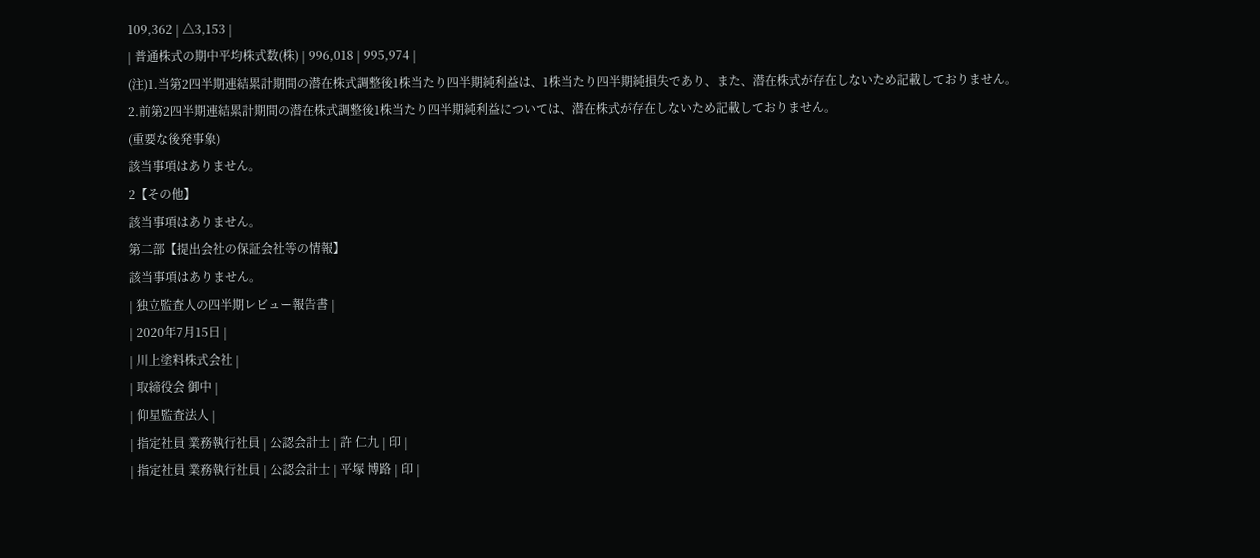109,362 | △3,153 |
| 普通株式の期中平均株式数(株) | 996,018 | 995,974 |
(注)1.当第2四半期連結累計期間の潜在株式調整後1株当たり四半期純利益は、1株当たり四半期純損失であり、また、潜在株式が存在しないため記載しておりません。
2.前第2四半期連結累計期間の潜在株式調整後1株当たり四半期純利益については、潜在株式が存在しないため記載しておりません。
(重要な後発事象)
該当事項はありません。
2【その他】
該当事項はありません。
第二部【提出会社の保証会社等の情報】
該当事項はありません。
| 独立監査人の四半期レビュー報告書 |
| 2020年7月15日 |
| 川上塗料株式会社 |
| 取締役会 御中 |
| 仰星監査法人 |
| 指定社員 業務執行社員 | 公認会計士 | 許 仁九 | 印 |
| 指定社員 業務執行社員 | 公認会計士 | 平塚 博路 | 印 |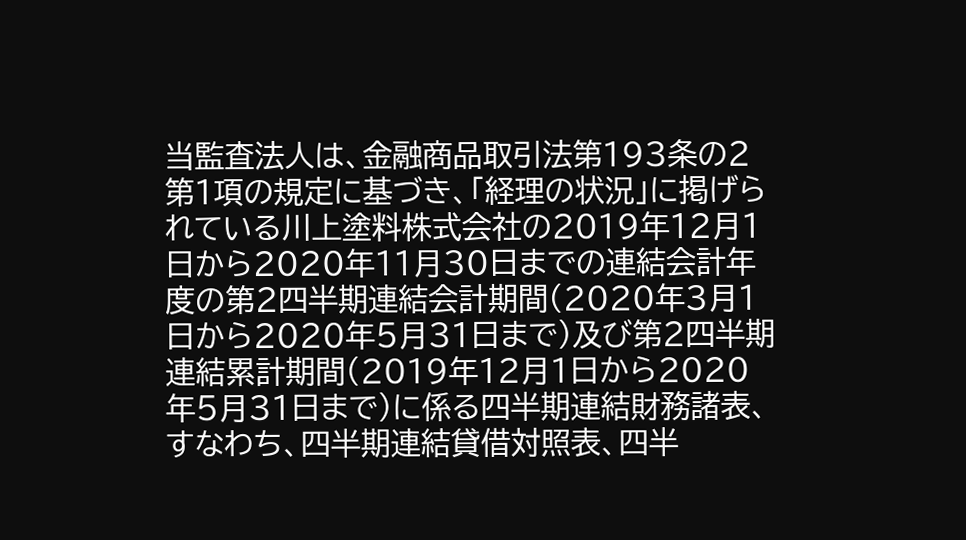当監査法人は、金融商品取引法第193条の2第1項の規定に基づき、「経理の状況」に掲げられている川上塗料株式会社の2019年12月1日から2020年11月30日までの連結会計年度の第2四半期連結会計期間(2020年3月1日から2020年5月31日まで)及び第2四半期連結累計期間(2019年12月1日から2020年5月31日まで)に係る四半期連結財務諸表、すなわち、四半期連結貸借対照表、四半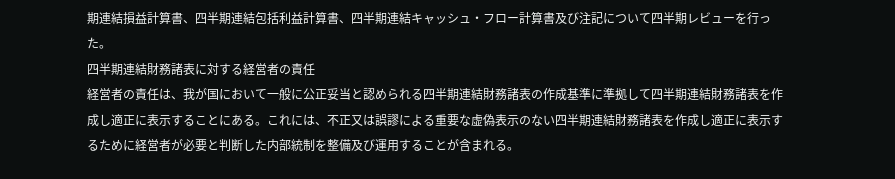期連結損益計算書、四半期連結包括利益計算書、四半期連結キャッシュ・フロー計算書及び注記について四半期レビューを行った。
四半期連結財務諸表に対する経営者の責任
経営者の責任は、我が国において一般に公正妥当と認められる四半期連結財務諸表の作成基準に準拠して四半期連結財務諸表を作成し適正に表示することにある。これには、不正又は誤謬による重要な虚偽表示のない四半期連結財務諸表を作成し適正に表示するために経営者が必要と判断した内部統制を整備及び運用することが含まれる。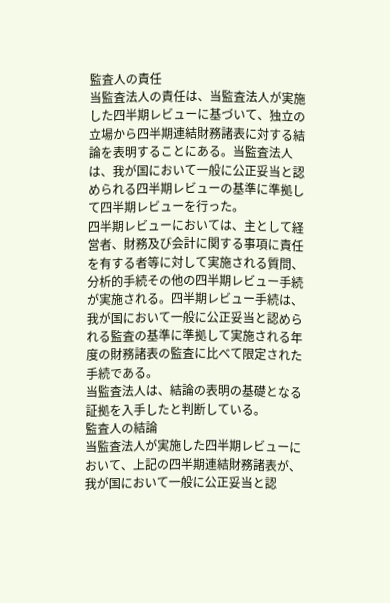監査人の責任
当監査法人の責任は、当監査法人が実施した四半期レビューに基づいて、独立の立場から四半期連結財務諸表に対する結論を表明することにある。当監査法人は、我が国において一般に公正妥当と認められる四半期レビューの基準に準拠して四半期レビューを行った。
四半期レビューにおいては、主として経営者、財務及び会計に関する事項に責任を有する者等に対して実施される質問、分析的手続その他の四半期レビュー手続が実施される。四半期レビュー手続は、我が国において一般に公正妥当と認められる監査の基準に準拠して実施される年度の財務諸表の監査に比べて限定された手続である。
当監査法人は、結論の表明の基礎となる証拠を入手したと判断している。
監査人の結論
当監査法人が実施した四半期レビューにおいて、上記の四半期連結財務諸表が、我が国において一般に公正妥当と認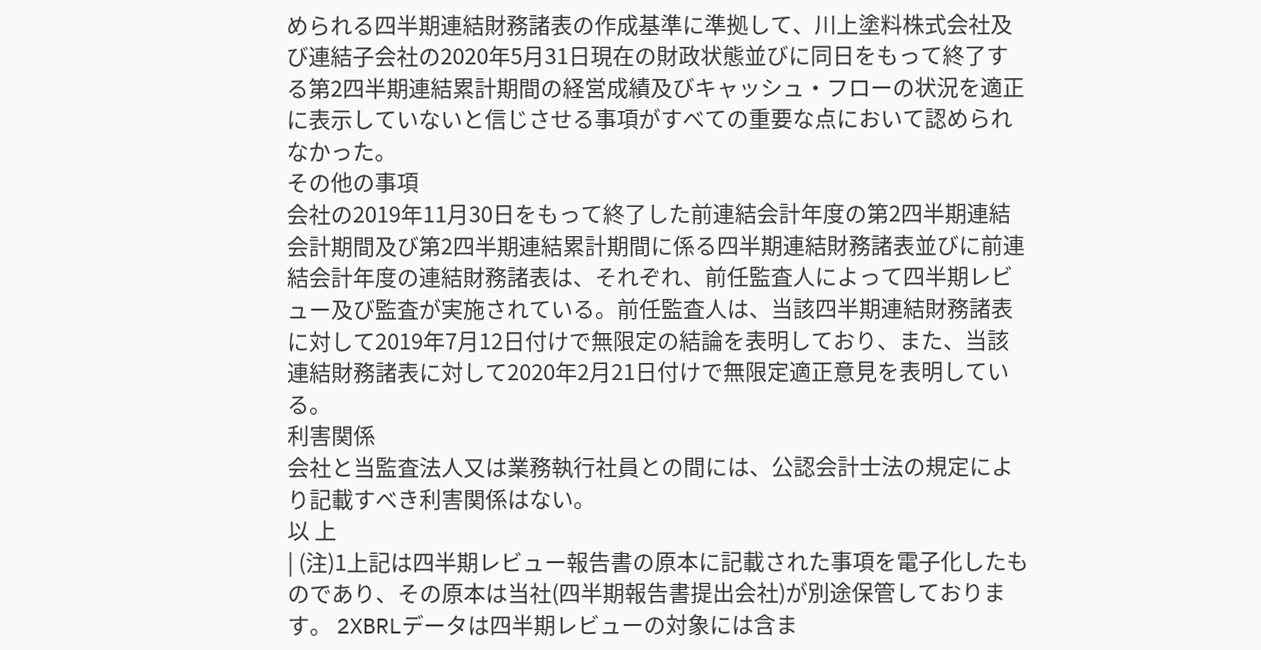められる四半期連結財務諸表の作成基準に準拠して、川上塗料株式会社及び連結子会社の2020年5月31日現在の財政状態並びに同日をもって終了する第2四半期連結累計期間の経営成績及びキャッシュ・フローの状況を適正に表示していないと信じさせる事項がすべての重要な点において認められなかった。
その他の事項
会社の2019年11月30日をもって終了した前連結会計年度の第2四半期連結会計期間及び第2四半期連結累計期間に係る四半期連結財務諸表並びに前連結会計年度の連結財務諸表は、それぞれ、前任監査人によって四半期レビュー及び監査が実施されている。前任監査人は、当該四半期連結財務諸表に対して2019年7月12日付けで無限定の結論を表明しており、また、当該連結財務諸表に対して2020年2月21日付けで無限定適正意見を表明している。
利害関係
会社と当監査法人又は業務執行社員との間には、公認会計士法の規定により記載すべき利害関係はない。
以 上
| (注)1上記は四半期レビュー報告書の原本に記載された事項を電子化したものであり、その原本は当社(四半期報告書提出会社)が別途保管しております。 2XBRLデータは四半期レビューの対象には含ま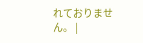れておりません。 |